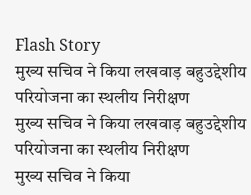Flash Story
मुख्य सचिव ने किया लखवाड़ बहुउद्देशीय परियोजना का स्थलीय निरीक्षण
मुख्य सचिव ने किया लखवाड़ बहुउद्देशीय परियोजना का स्थलीय निरीक्षण
मुख्य सचिव ने किया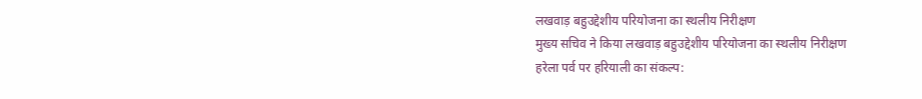लखवाड़ बहुउद्देशीय परियोजना का स्थलीय निरीक्षण
मुख्य सचिव ने किया लखवाड़ बहुउद्देशीय परियोजना का स्थलीय निरीक्षण
हरेला पर्व पर हरियाली का संकल्प: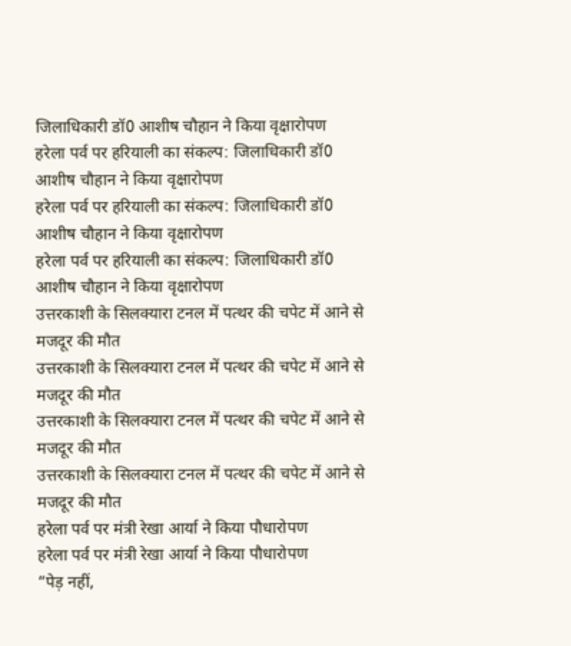जिलाधिकारी डॉ0 आशीष चौहान ने किया वृक्षारोपण
हरेला पर्व पर हरियाली का संकल्प: जिलाधिकारी डॉ0 आशीष चौहान ने किया वृक्षारोपण
हरेला पर्व पर हरियाली का संकल्प: जिलाधिकारी डॉ0 आशीष चौहान ने किया वृक्षारोपण
हरेला पर्व पर हरियाली का संकल्प: जिलाधिकारी डॉ0 आशीष चौहान ने किया वृक्षारोपण
उत्तरकाशी के सिलक्यारा टनल में पत्थर की चपेट में आने से मजदूर की मौत
उत्तरकाशी के सिलक्यारा टनल में पत्थर की चपेट में आने से मजदूर की मौत
उत्तरकाशी के सिलक्यारा टनल में पत्थर की चपेट में आने से मजदूर की मौत
उत्तरकाशी के सिलक्यारा टनल में पत्थर की चपेट में आने से मजदूर की मौत
हरेला पर्व पर मंत्री रेखा आर्या ने किया पौधारोपण
हरेला पर्व पर मंत्री रेखा आर्या ने किया पौधारोपण
“पेड़ नहीं,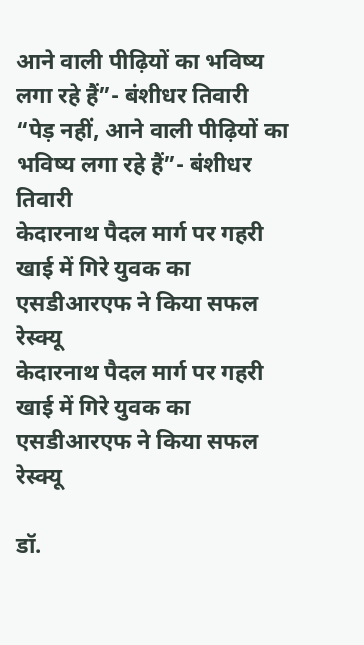आने वाली पीढ़ियों का भविष्य लगा रहे हैं”- बंशीधर तिवारी
“पेड़ नहीं, आने वाली पीढ़ियों का भविष्य लगा रहे हैं”- बंशीधर तिवारी
केदारनाथ पैदल मार्ग पर गहरी खाई में गिरे युवक का एसडीआरएफ ने किया सफल रेस्क्यू
केदारनाथ पैदल मार्ग पर गहरी खाई में गिरे युवक का एसडीआरएफ ने किया सफल रेस्क्यू

डॉ.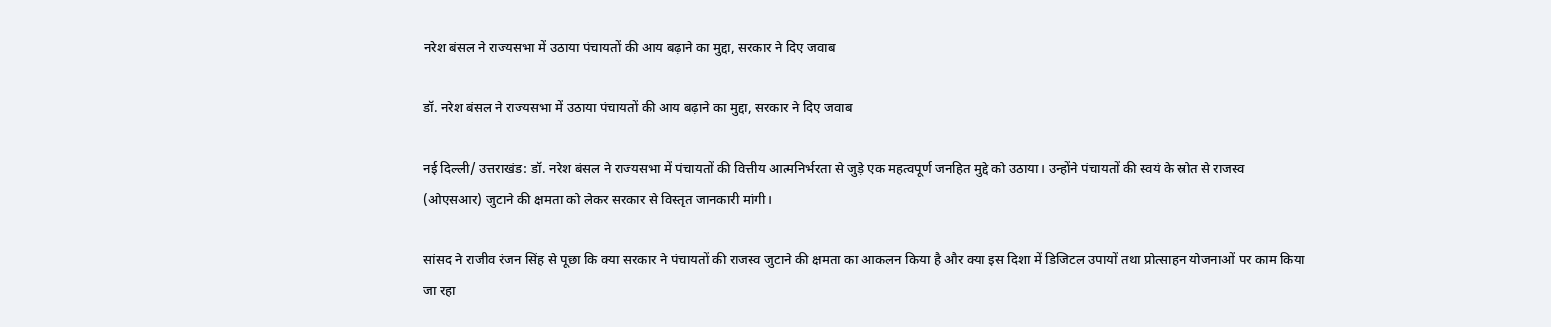नरेश बंसल ने राज्यसभा में उठाया पंचायतों की आय बढ़ाने का मुद्दा, सरकार ने दिए जवाब

डॉ. नरेश बंसल ने राज्यसभा में उठाया पंचायतों की आय बढ़ाने का मुद्दा, सरकार ने दिए जवाब

नई दिल्ली/ उत्तराखंड: डॉ. नरेश बंसल ने राज्यसभा में पंचायतों की वित्तीय आत्मनिर्भरता से जुड़े एक महत्वपूर्ण जनहित मुद्दे को उठाया। उन्होंने पंचायतों की स्वयं के स्रोत से राजस्व (ओएसआर) जुटाने की क्षमता को लेकर सरकार से विस्तृत जानकारी मांगी।

सांसद ने राजीव रंजन सिंह से पूछा कि क्या सरकार ने पंचायतों की राजस्व जुटाने की क्षमता का आकलन किया है और क्या इस दिशा में डिजिटल उपायों तथा प्रोत्साहन योजनाओं पर काम किया जा रहा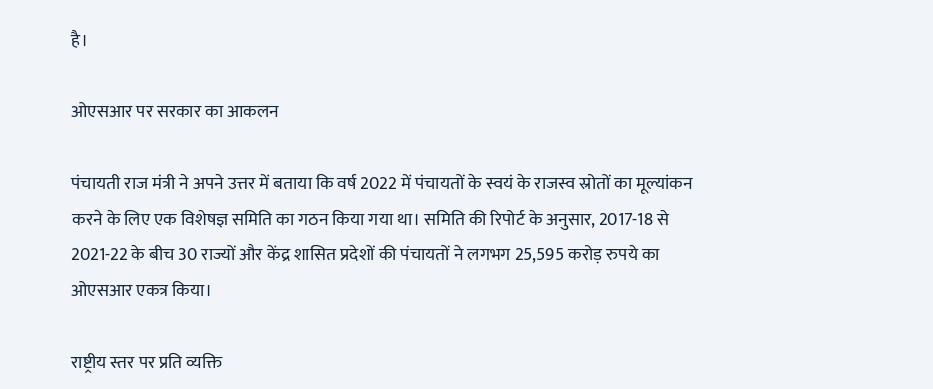है।

ओएसआर पर सरकार का आकलन

पंचायती राज मंत्री ने अपने उत्तर में बताया कि वर्ष 2022 में पंचायतों के स्वयं के राजस्व स्रोतों का मूल्यांकन करने के लिए एक विशेषज्ञ समिति का गठन किया गया था। समिति की रिपोर्ट के अनुसार, 2017-18 से 2021-22 के बीच 30 राज्यों और केंद्र शासित प्रदेशों की पंचायतों ने लगभग 25,595 करोड़ रुपये का ओएसआर एकत्र किया।

राष्ट्रीय स्तर पर प्रति व्यक्ति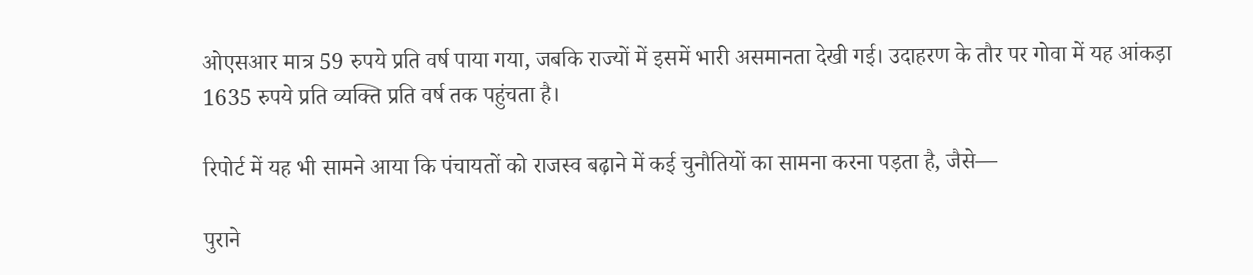ओएसआर मात्र 59 रुपये प्रति वर्ष पाया गया, जबकि राज्यों में इसमें भारी असमानता देखी गई। उदाहरण के तौर पर गोवा में यह आंकड़ा 1635 रुपये प्रति व्यक्ति प्रति वर्ष तक पहुंचता है।

रिपोर्ट में यह भी सामने आया कि पंचायतों को राजस्व बढ़ाने में कई चुनौतियों का सामना करना पड़ता है, जैसे—

पुराने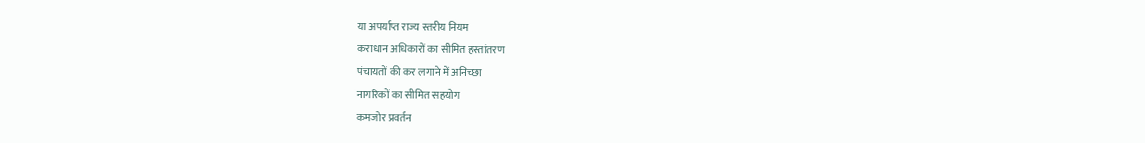या अपर्याप्त राज्य स्तरीय नियम
कराधान अधिकारों का सीमित हस्तांतरण
पंचायतों की कर लगाने में अनिच्छा
नागरिकों का सीमित सहयोग
कमजोर प्रवर्तन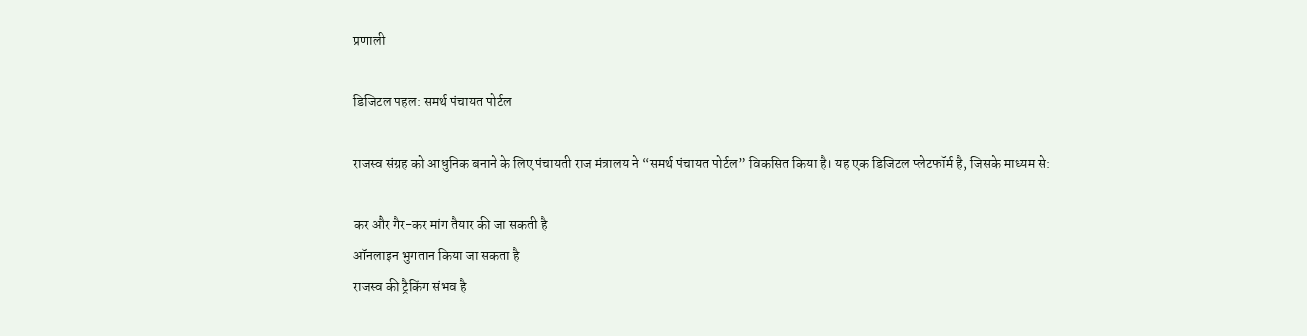प्रणाली

डिजिटल पहल: समर्थ पंचायत पोर्टल

राजस्व संग्रह को आधुनिक बनाने के लिए पंचायती राज मंत्रालय ने “समर्थ पंचायत पोर्टल” विकसित किया है। यह एक डिजिटल प्लेटफॉर्म है, जिसके माध्यम से:

कर और गैर-कर मांग तैयार की जा सकती है
ऑनलाइन भुगतान किया जा सकता है
राजस्व की ट्रैकिंग संभव है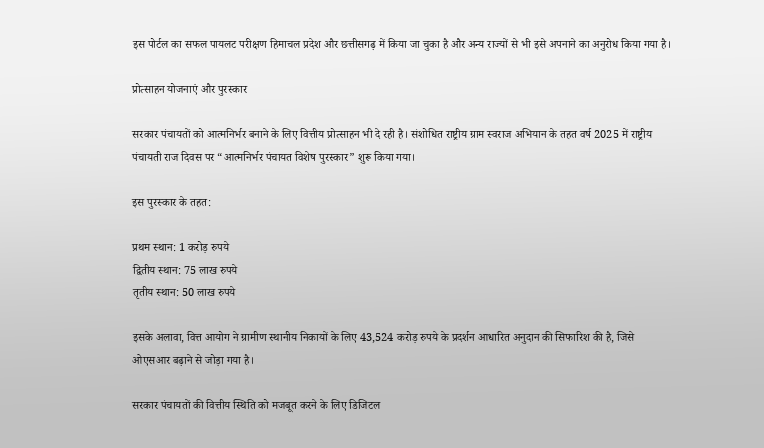इस पोर्टल का सफल पायलट परीक्षण हिमाचल प्रदेश और छत्तीसगढ़ में किया जा चुका है और अन्य राज्यों से भी इसे अपनाने का अनुरोध किया गया है।

प्रोत्साहन योजनाएं और पुरस्कार

सरकार पंचायतों को आत्मनिर्भर बनाने के लिए वित्तीय प्रोत्साहन भी दे रही है। संशोधित राष्ट्रीय ग्राम स्वराज अभियान के तहत वर्ष 2025 में राष्ट्रीय पंचायती राज दिवस पर “आत्मनिर्भर पंचायत विशेष पुरस्कार” शुरू किया गया।

इस पुरस्कार के तहत:

प्रथम स्थान: 1 करोड़ रुपये
द्वितीय स्थान: 75 लाख रुपये
तृतीय स्थान: 50 लाख रुपये

इसके अलावा, वित्त आयोग ने ग्रामीण स्थानीय निकायों के लिए 43,524 करोड़ रुपये के प्रदर्शन आधारित अनुदान की सिफारिश की है, जिसे ओएसआर बढ़ाने से जोड़ा गया है।

सरकार पंचायतों की वित्तीय स्थिति को मजबूत करने के लिए डिजिटल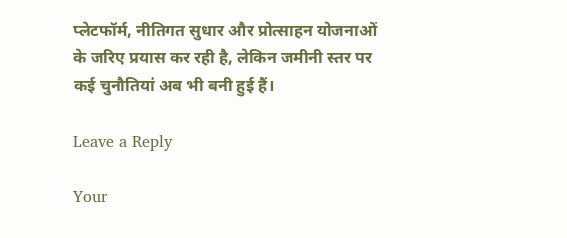प्लेटफॉर्म, नीतिगत सुधार और प्रोत्साहन योजनाओं के जरिए प्रयास कर रही है, लेकिन जमीनी स्तर पर कई चुनौतियां अब भी बनी हुई हैं।

Leave a Reply

Your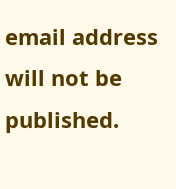email address will not be published.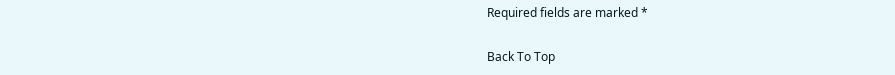Required fields are marked *

Back To Top